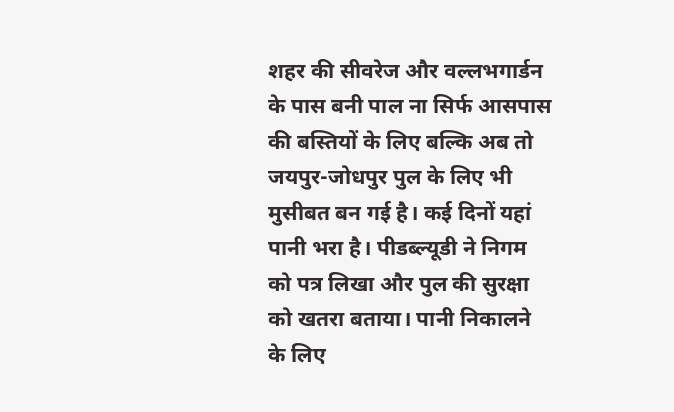शहर की सीवरेज और वल्लभगार्डन के पास बनी पाल ना सिर्फ आसपास की बस्तियों के लिए बल्कि अब तो जयपुर-जोधपुर पुल के लिए भी मुसीबत बन गई है। कई दिनों यहां पानी भरा है। पीडब्ल्यूडी ने निगम को पत्र लिखा और पुल की सुरक्षा को खतरा बताया। पानी निकालने के लिए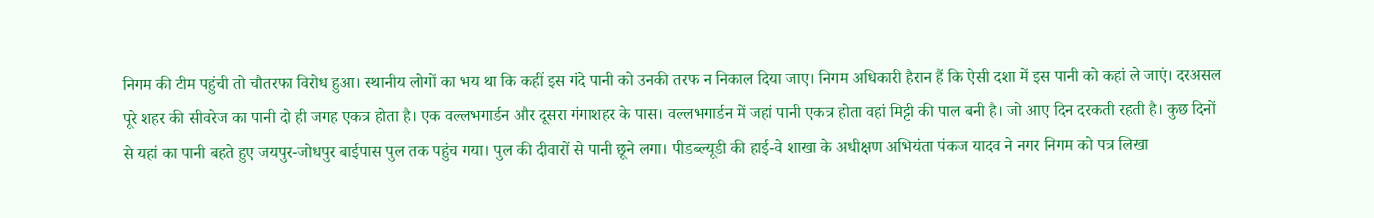निगम की टीम पहुंची तो चौतरफा विरोध हुआ। स्थानीय लोगों का भय था कि कहीं इस गंदे पानी को उनकी तरफ न निकाल दिया जाए। निगम अधिकारी हैरान हैं कि ऐसी दशा में इस पानी को कहां ले जाएं। दरअसल पूरे शहर की सीवरेज का पानी दो ही जगह एकत्र होता है। एक वल्लभगार्डन और दूसरा गंगाशहर के पास। वल्लभगार्डन में जहां पानी एकत्र होता वहां मिट्टी की पाल बनी है। जो आए दिन दरकती रहती है। कुछ दिनों से यहां का पानी बहते हुए जयपुर-जोधपुर बाईपास पुल तक पहुंच गया। पुल की दीवारों से पानी छूने लगा। पीडब्ल्यूडी की हाई-वे शाखा के अधीक्षण अभियंता पंकज यादव ने नगर निगम को पत्र लिखा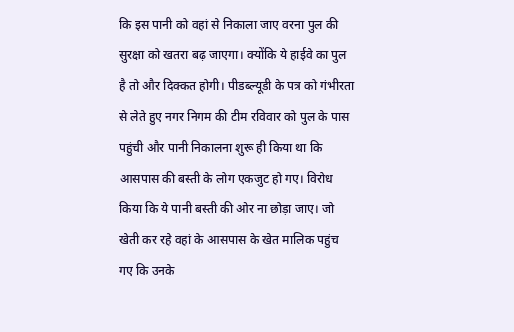कि इस पानी को वहां से निकाला जाए वरना पुल की सुरक्षा को खतरा बढ़ जाएगा। क्योंकि ये हाईवे का पुल है तो और दिक्कत होगी। पीडब्ल्यूडी के पत्र को गंभीरता से लेते हुए नगर निगम की टीम रविवार को पुल के पास पहुंची और पानी निकालना शुरू ही किया था कि आसपास की बस्ती के लोग एकजुट हो गए। विरोध किया कि ये पानी बस्ती की ओर ना छोड़ा जाए। जो खेती कर रहे वहां के आसपास के खेत मालिक पहुंच गए कि उनके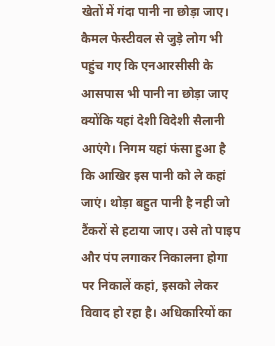खेतों में गंदा पानी ना छोड़ा जाए। कैमल फेस्टीवल से जुड़े लोग भी पहुंच गए कि एनआरसीसी के आसपास भी पानी ना छोड़ा जाए क्योंकि यहां देशी विदेशी सैलानी आएंगे। निगम यहां फंसा हुआ है कि आखिर इस पानी को ले कहां जाएं। थोड़ा बहुत पानी है नही जो टैंकरों से हटाया जाए। उसे तो पाइप और पंप लगाकर निकालना होगा पर निकालें कहां, इसको लेकर विवाद हो रहा है। अधिकारियों का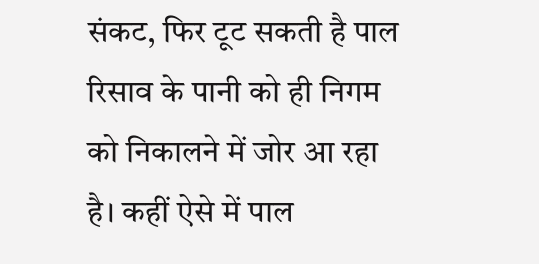संकट, फिर टूट सकती है पाल रिसाव के पानी को ही निगम को निकालने में जोर आ रहा है। कहीं ऐसे में पाल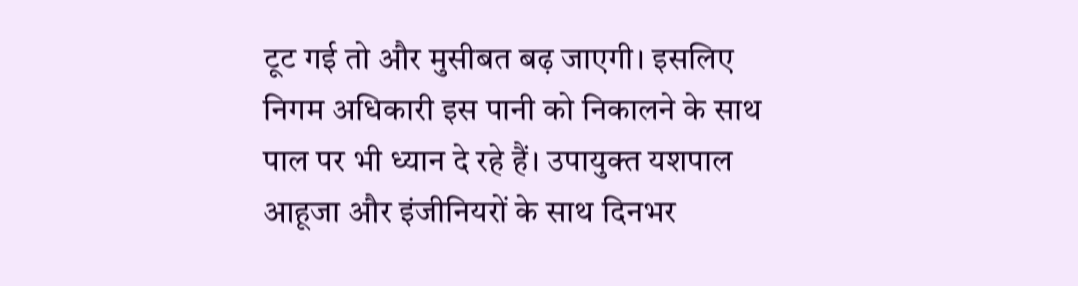टूट गई तो और मुसीबत बढ़ जाएगी। इसलिए निगम अधिकारी इस पानी को निकालने के साथ पाल पर भी ध्यान दे रहे हैं। उपायुक्त यशपाल आहूजा और इंजीनियरों के साथ दिनभर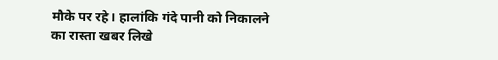मौके पर रहे। हालांकि गंदे पानी को निकालने का रास्ता खबर लिखे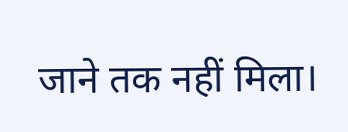जाने तक नहीं मिला।